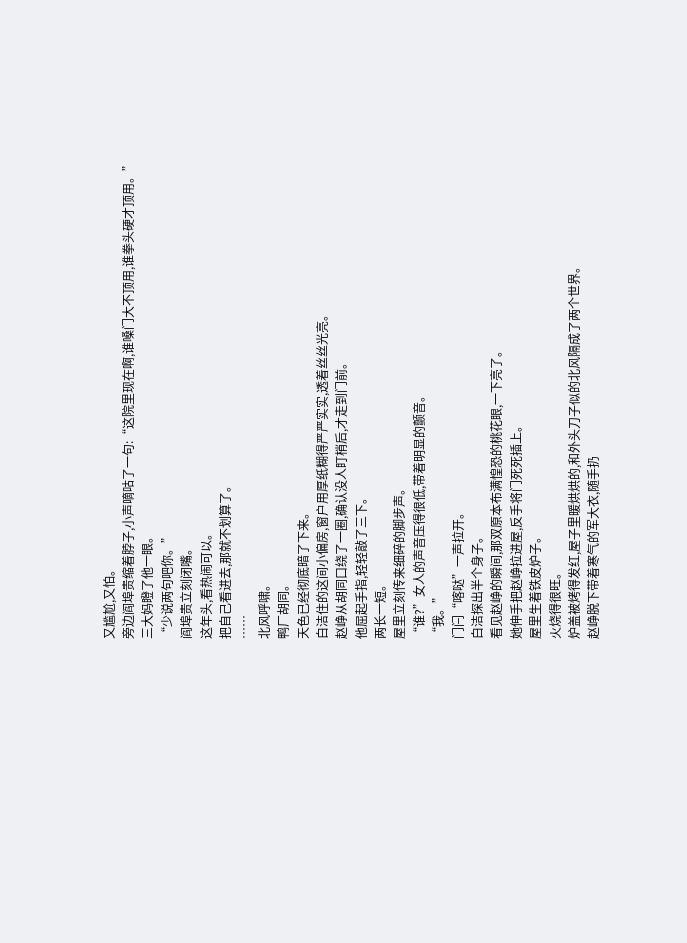又尴尬,又怕。
旁边阎埠贵缩着脖子,小声嘀咕了一句:“这院里现在啊,谁嗓门大不顶用,谁拳头硬才顶用。”
三大妈瞪了他一眼。
“少说两句吧你。”
阎埠贵立刻闭嘴。
这年头,看热闹可以。
把自己看进去,那就不划算了。
……
北风呼啸。
鸭厂胡同。
天色已经彻底暗了下来。
白洁住的这间小偏房,窗户用厚纸糊得严严实实,透着丝丝光亮。
赵峥从胡同口绕了一圈,确认没人盯梢后,才走到门前。
他屈起手指,轻轻敲了三下。
两长一短。
屋里立刻传来细碎的脚步声。
“谁?”女人的声音压得很低,带着明显的颤音。
“我。”
门闩“喀哒”一声拉开。
白洁探出半个身子。
看见赵峥的瞬间,那双原本布满惶恐的桃花眼,一下亮了。
她伸手把赵峥拉进屋,反手将门死死插上。
屋里生着铁皮炉子。
火烧得很旺。
炉盖被烤得发红,屋子里暖烘烘的,和外头刀子似的北风隔成了两个世界。
赵峥脱下带着寒气的军大衣,随手扔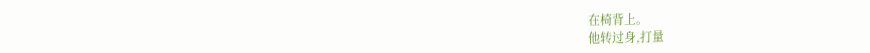在椅背上。
他转过身,打量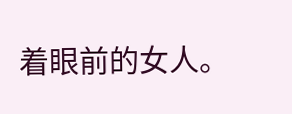着眼前的女人。